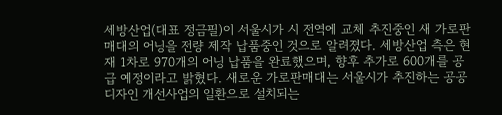세방산업(대표 정금필)이 서울시가 시 전역에 교체 추진중인 새 가로판매대의 어닝을 전량 제작 납품중인 것으로 알려졌다. 세방산업 측은 현재 1차로 970개의 어닝 납품을 완료했으며, 향후 추가로 600개를 공급 예정이라고 밝혔다. 새로운 가로판매대는 서울시가 추진하는 공공디자인 개선사업의 일환으로 설치되는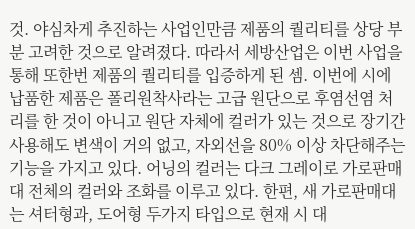것. 야심차게 추진하는 사업인만큼 제품의 퀄리티를 상당 부분 고려한 것으로 알려졌다. 따라서 세방산업은 이번 사업을 통해 또한번 제품의 퀄리티를 입증하게 된 셈. 이번에 시에 납품한 제품은 폴리원착사라는 고급 원단으로 후염선염 처리를 한 것이 아니고 원단 자체에 컬러가 있는 것으로 장기간 사용해도 변색이 거의 없고, 자외선을 80% 이상 차단해주는 기능을 가지고 있다. 어닝의 컬러는 다크 그레이로 가로판매대 전체의 컬러와 조화를 이루고 있다. 한편, 새 가로판매대는 셔터형과, 도어형 두가지 타입으로 현재 시 대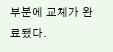부분에 교체가 완료됐다.